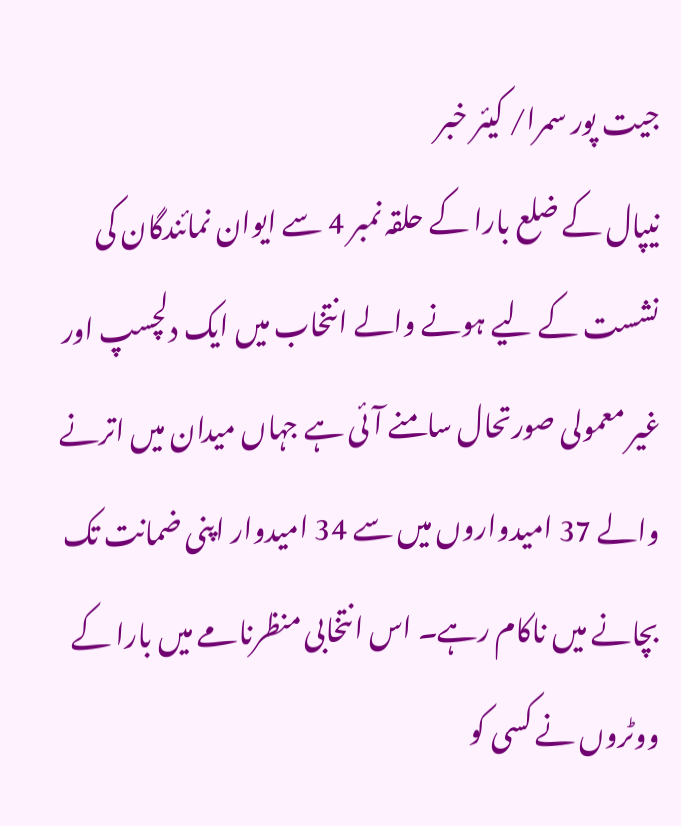جیت پور سمرا/ کیئر خبر
نیپال کے ضلع بارا کے حلقہ نمبر 4 سے ایوان نمائندگان کی نشست کے لیے ہونے والے انتخاب میں ایک دلچسپ اور غیر معمولی صورتحال سامنے آئی ہے جہاں میدان میں اترنے والے 37 امیدواروں میں سے 34 امیدوار اپنی ضمانت تک بچانے میں ناکام رہے۔ اس انتخابی منظرنامے میں بارا کے ووٹروں نے کسی کو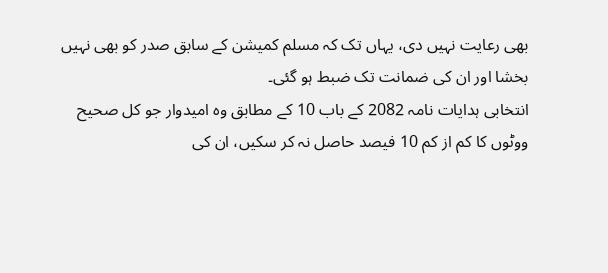بھی رعایت نہیں دی، یہاں تک کہ مسلم کمیشن کے سابق صدر کو بھی نہیں بخشا اور ان کی ضمانت تک ضبط ہو گئی۔
انتخابی ہدایات نامہ 2082 کے باب 10 کے مطابق وہ امیدوار جو کل صحیح ووٹوں کا کم از کم 10 فیصد حاصل نہ کر سکیں، ان کی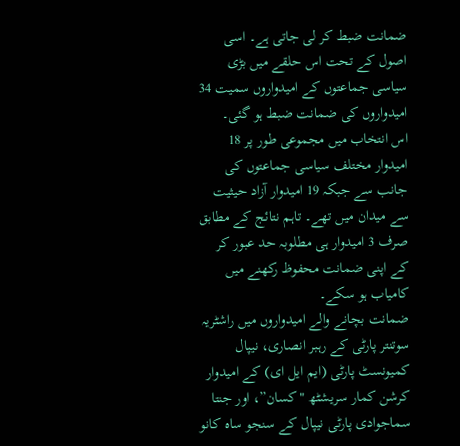ضمانت ضبط کر لی جاتی ہے۔ اسی اصول کے تحت اس حلقے میں بڑی سیاسی جماعتوں کے امیدواروں سمیت 34 امیدواروں کی ضمانت ضبط ہو گئی۔
اس انتخاب میں مجموعی طور پر 18 امیدوار مختلف سیاسی جماعتوں کی جانب سے جبکہ 19 امیدوار آزاد حیثیت سے میدان میں تھے۔ تاہم نتائج کے مطابق صرف 3 امیدوار ہی مطلوبہ حد عبور کر کے اپنی ضمانت محفوظ رکھنے میں کامیاب ہو سکے۔
ضمانت بچانے والے امیدواروں میں راشٹریہ سوتنتر پارٹی کے رہبر انصاری، نیپال کمیونسٹ پارٹی (ایم ایل ای) کے امیدوار کرشن کمار سریشٹھ "کسان”، اور جنتا سماجوادی پارٹی نیپال کے سنجو ساہ کانو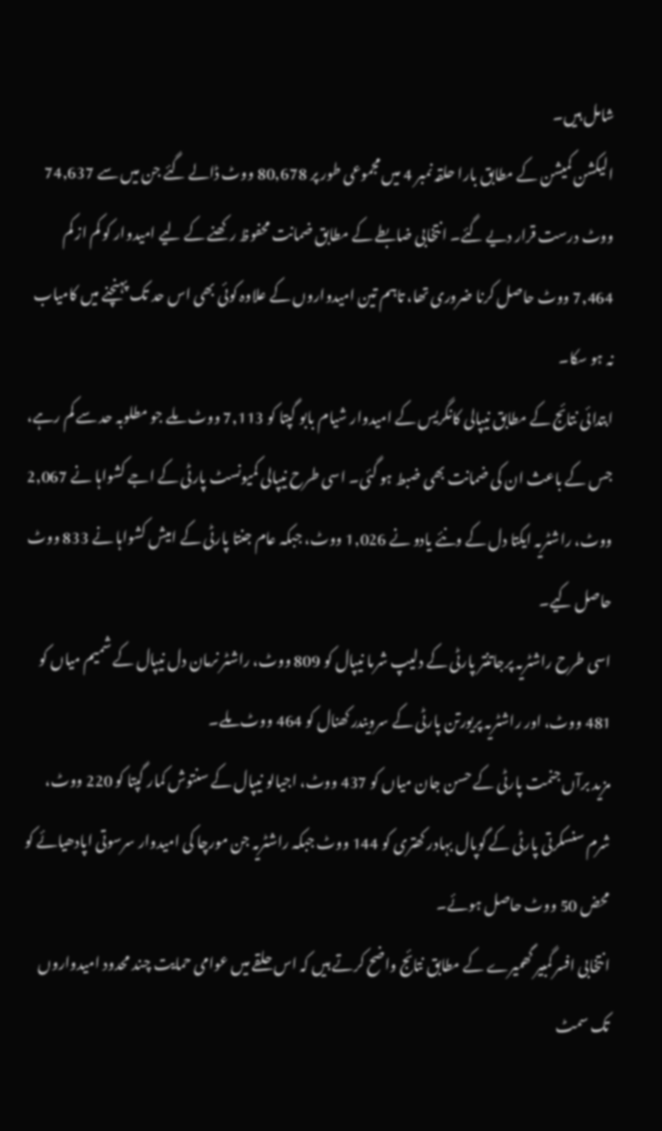شامل ہیں۔
الیکشن کمیشن کے مطابق بارا حلقہ نمبر 4 میں مجموعی طور پر 80,678 ووٹ ڈالے گئے جن میں سے 74,637 ووٹ درست قرار دیے گئے۔ انتخابی ضابطے کے مطابق ضمانت محفوظ رکھنے کے لیے امیدوار کو کم از کم 7,464 ووٹ حاصل کرنا ضروری تھا، تاہم تین امیدواروں کے علاوہ کوئی بھی اس حد تک پہنچنے میں کامیاب نہ ہو سکا۔
ابتدائی نتائج کے مطابق نیپالی کانگریس کے امیدوار شیام بابو گپتا کو 7,113 ووٹ ملے جو مطلوبہ حد سے کم رہے، جس کے باعث ان کی ضمانت بھی ضبط ہو گئی۔ اسی طرح نیپالی کمیونسٹ پارٹی کے اجے کشواہا نے 2,067 ووٹ، راشٹریہ ایکتا دل کے ونئے یادو نے 1,026 ووٹ، جبکہ عام جنتا پارٹی کے امیش کشواہا نے 833 ووٹ حاصل کیے۔
اسی طرح راشٹریہ پرجاتنتر پارٹی کے دلیپ شرما نیپال کو 809 ووٹ، راشٹر نرمان دل نیپال کے شمیم میاں کو 481 ووٹ، اور راشٹریہ پریورتن پارٹی کے سرویندر کھنال کو 464 ووٹ ملے۔
مزید برآں جنمت پارٹی کے حسن جان میاں کو 437 ووٹ، اجیالو نیپال کے سنتوش کمار گپتا کو 220 ووٹ، شرم سنسکرتی پارٹی کے گوپال بہادر کھتری کو 144 ووٹ جبکہ راشٹریہ جن مورچا کی امیدوار سرسوتی اپادھیائے کو محض 50 ووٹ حاصل ہوئے۔
انتخابی افسر گمبیر گھمیرے کے مطابق نتائج واضح کرتے ہیں کہ اس حلقے میں عوامی حمایت چند محدود امیدواروں تک سمٹ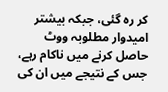کر رہ گئی، جبکہ بیشتر امیدوار مطلوبہ ووٹ حاصل کرنے میں ناکام رہے، جس کے نتیجے میں ان کی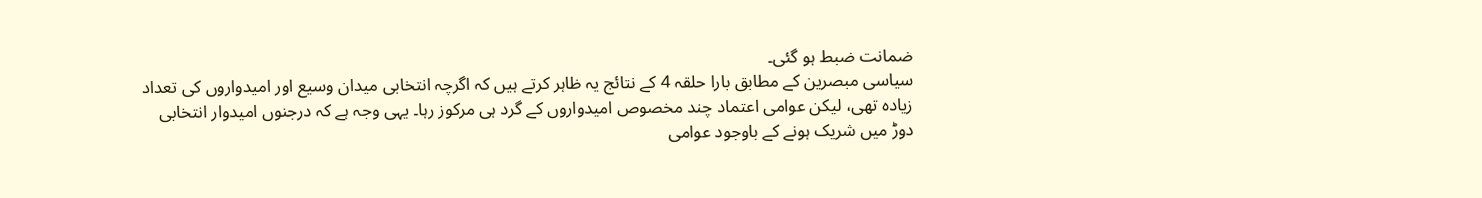ضمانت ضبط ہو گئی۔
سیاسی مبصرین کے مطابق بارا حلقہ 4 کے نتائج یہ ظاہر کرتے ہیں کہ اگرچہ انتخابی میدان وسیع اور امیدواروں کی تعداد زیادہ تھی، لیکن عوامی اعتماد چند مخصوص امیدواروں کے گرد ہی مرکوز رہا۔ یہی وجہ ہے کہ درجنوں امیدوار انتخابی دوڑ میں شریک ہونے کے باوجود عوامی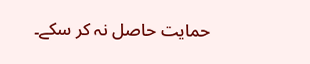حمایت حاصل نہ کر سکے۔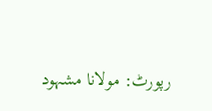رپورٹ: مولانا مشہود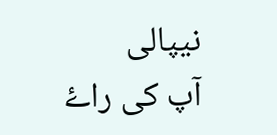نیپالی
آپ کی راۓ